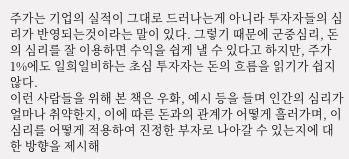주가는 기업의 실적이 그대로 드러나는게 아니라 투자자들의 심리가 반영되는것이라는 말이 있다. 그렇기 때문에 군중심리, 돈의 심리를 잘 이용하면 수익을 쉽게 낼 수 있다고 하지만, 주가 1%에도 일희일비하는 초심 투자자는 돈의 흐름을 읽기가 쉽지 않다.
이런 사람들을 위해 본 책은 우화, 예시 등을 들며 인간의 심리가 얼마나 취약한지, 이에 따른 돈과의 관계가 어떻게 흘러가며, 이 심리를 어떻게 적용하여 진정한 부자로 나아갈 수 있는지에 대한 방향을 제시해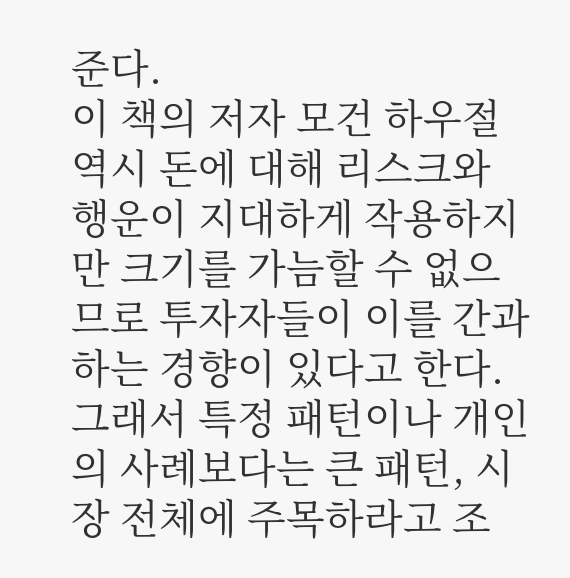준다.
이 책의 저자 모건 하우절 역시 돈에 대해 리스크와 행운이 지대하게 작용하지만 크기를 가늠할 수 없으므로 투자자들이 이를 간과하는 경향이 있다고 한다. 그래서 특정 패턴이나 개인의 사례보다는 큰 패턴, 시장 전체에 주목하라고 조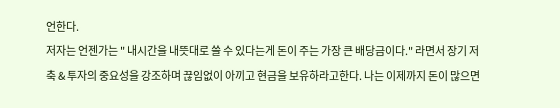언한다.
저자는 언젠가는 " 내시간을 내뜻대로 쓸 수 있다는게 돈이 주는 가장 큰 배당금이다." 라면서 장기 저축 & 투자의 중요성을 강조하며 끊임없이 아끼고 현금을 보유하라고한다. 나는 이제까지 돈이 많으면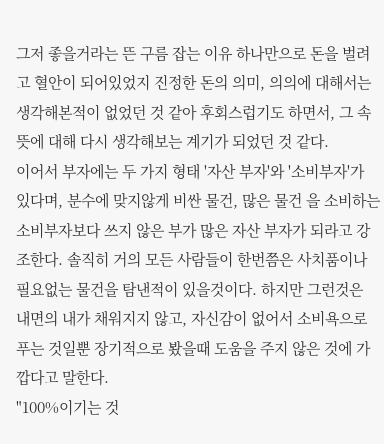그저 좋을거라는 뜬 구름 잡는 이유 하나만으로 돈을 벌려고 혈안이 되어있었지 진정한 돈의 의미, 의의에 대해서는 생각해본적이 없었던 것 같아 후회스럽기도 하면서, 그 속 뜻에 대해 다시 생각해보는 계기가 되었던 것 같다.
이어서 부자에는 두 가지 형태 '자산 부자'와 '소비부자'가 있다며, 분수에 맞지않게 비싼 물건, 많은 물건 을 소비하는 소비부자보다 쓰지 않은 부가 많은 자산 부자가 되라고 강조한다. 솔직히 거의 모든 사람들이 한번쯤은 사치품이나 필요없는 물건을 탐낸적이 있을것이다. 하지만 그런것은 내면의 내가 채워지지 않고, 자신감이 없어서 소비욕으로 푸는 것일뿐 장기적으로 봤을때 도움을 주지 않은 것에 가깝다고 말한다.
"100%이기는 것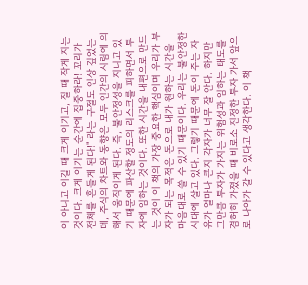이 아니고 이길 때 크게 이기고, 질 때 작게 지는 것이다. 크게 이기는 순간에 집중하라! 꼬리가 전체를 흔들게 된다!" 라는 구절도 인상 깊었는데, 주식의 차트와 동향은 모두 인간의 시림에 의해서 움직이게 된다. 즉, 불안정성을 지니고 있기 때문에 파산할 정도의 리스크를 피하면서 투자에 임하는 것이다. 또한 시간을 내편으로 만드는 것이 이 책의 가장 중요한 핵심이며 우리가 부자가 되는 목적은 돈으로 내가 원하는 시간을 마음대로 쓸 수 있기 때문이다. 우리는 불안정한 시대에 살고 있다. 그렇기 때문에 돈이 주는 자유가 얼마나 큰지 각자가 너무 잘 안다. 하지만 그만큼 투자가 가지는 위험성과 임하는 태도를 겸허히 가졌을 때 비로소 진정한 투자 가서 앞으로 나아가 갈 수 있다고 생각한다. 이 책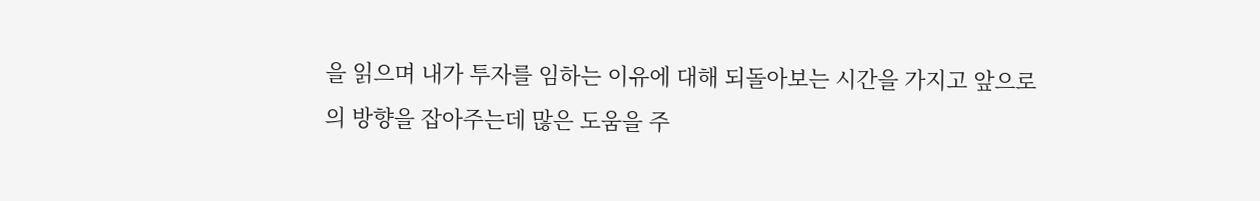을 읽으며 내가 투자를 임하는 이유에 대해 되돌아보는 시간을 가지고 앞으로의 방향을 잡아주는데 많은 도움을 주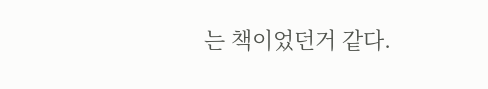는 책이었던거 같다.